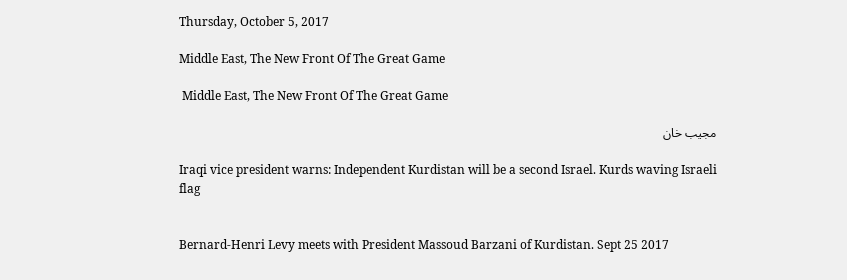Thursday, October 5, 2017

Middle East, The New Front Of The Great Game

 Middle East, The New Front Of The Great Game

مجیب خان

Iraqi vice president warns: Independent Kurdistan will be a second Israel. Kurds waving Israeli flag


Bernard-Henri Levy meets with President Massoud Barzani of Kurdistan. Sept 25 2017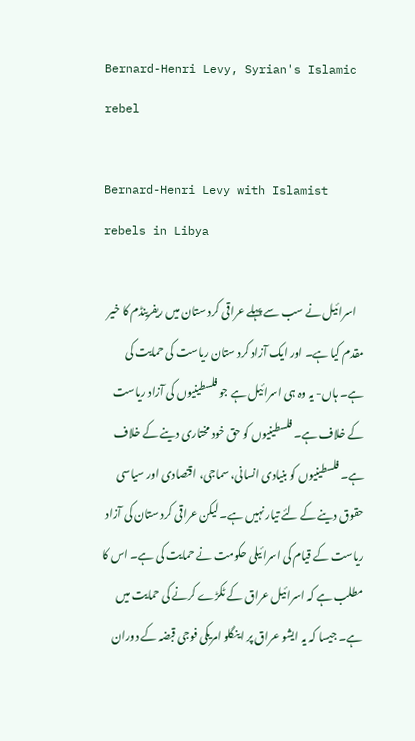Bernard-Henri Levy, Syrian's Islamic rebel

Bernard-Henri Levy with Islamist rebels in Libya

    اسرائیل نے سب سے پہلے عراقی کرد ستان میں ریفرینڈم کا خیر مقدم کیا ہے۔ اور ایک آزاد کرد ستان ریاست کی حمایت کی ہے۔ ہاں- یہ وہ ہی اسرائیل ہے جو فلسطینیوں کی آزاد ریاست کے خلاف ہے۔ فلسطینیوں کو حق خود مختاری دینے کے خلاف ہے۔ ‌فلسطینیوں کو بنیادی انسانی، سماجی، اقتصادی اور سیاسی حقوق دینے کے لئے تیار نہیں ہے۔ لیکن عراقی کرد ستان کی آزاد ریاست کے قیام کی اسرائیلی حکومت نے حمایت کی ہے۔ اس کا مطلب ہے کہ اسرائیل عراق کے ٹکڑے کرنے کی حمایت میں ہے۔ جیسا کہ یہ ایشو عراق پر اینگلو امریکی فوجی قبضہ کے دوران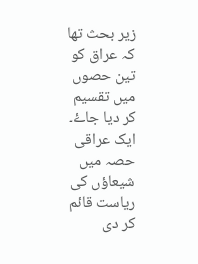زیر بحث تھا کہ عراق کو تین حصوں میں تقسیم کر دیا جاۓ۔ ایک عراقی حصہ میں شیعاؤں کی ریاست قائم کر دی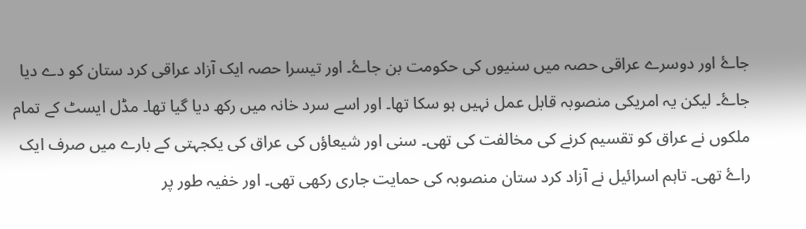جاۓ اور دوسرے عراقی حصہ میں سنیوں کی حکومت بن جاۓ۔ اور تیسرا حصہ ایک آزاد عراقی کرد ستان کو دے دیا جاۓ۔ لیکن یہ امریکی منصوبہ قابل عمل نہیں ہو سکا تھا۔ اور اسے سرد خانہ میں رکھ دیا گیا تھا۔ مڈل ایسٹ کے تمام ملکوں نے عراق کو تقسیم کرنے کی مخالفت کی تھی۔ سنی اور شیعاؤں کی عراق کی یکجہتی کے بارے میں صرف ایک راۓ تھی۔ تاہم اسرائیل نے آزاد کرد ستان منصوبہ کی حمایت جاری رکھی تھی۔ اور خفیہ طور پر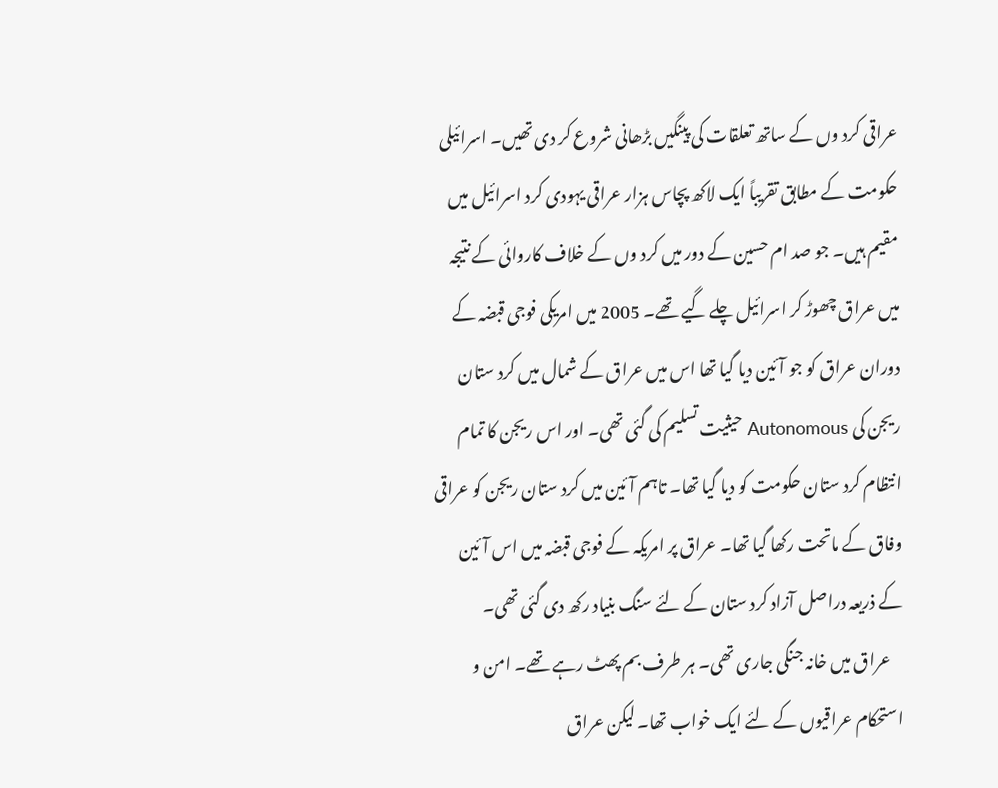عراقی کرد وں کے ساتھ تعلقات کی پینگیں بڑھانی شروع کر دی تھیں۔ اسرائیلی حکومت کے مطابق تقریباً ایک لاکھ پچاس ہزار عراقی یہودی کرد اسرائیل میں مقیم ہیں۔ جو صد ام حسین کے دور میں کرد وں کے خلاف کاروائی کے نتیجہ میں عراق چھوڑ کر اسرائیل چلے گیے تھے۔ 2005 میں امریکی فوجی قبضہ کے دوران عراق کو جو آئین دیا گیا تھا اس میں عراق کے شمال میں کرد ستان ریجن کی Autonomous حیثیت تسلیم کی گئی تھی۔ اور اس ریجن کا تمام انتظام کرد ستان حکومت کو دیا گیا تھا۔ تاہم آئین میں کرد ستان ریجن کو عراقی وفاق کے ماتحت رکھا گیا تھا۔ عراق پر امریکہ کے فوجی قبضہ میں اس آئین کے ذریعہ دراصل آزاد کرد ستان کے لئے سنگ بنیاد رکھ دی گئی تھی۔
    عراق میں خانہ جنگی جاری تھی۔ ہر طرف بم پھٹ رہے تھے۔ امن و استحکام عراقیوں کے لئے ایک خواب تھا۔ لیکن عراق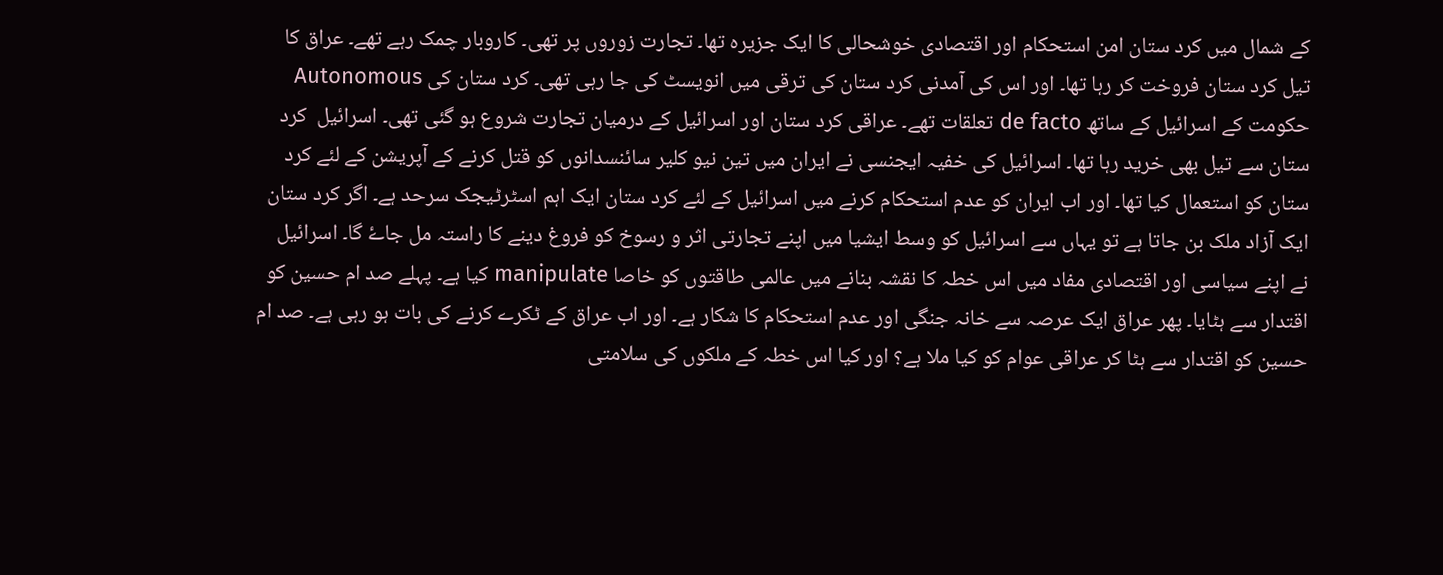کے شمال میں کرد ستان امن استحکام اور اقتصادی خوشحالی کا ایک جزیرہ تھا۔ تجارت زوروں پر تھی۔ کاروبار چمک رہے تھے۔ عراق کا تیل کرد ستان فروخت کر رہا تھا۔ اور اس کی آمدنی کرد ستان کی ترقی میں انویسٹ کی جا رہی تھی۔ کرد ستان کی Autonomous حکومت کے اسرائیل کے ساتھ de facto تعلقات تھے۔ عراقی کرد ستان اور اسرائیل کے درمیان تجارت شروع ہو گئی تھی۔ اسرائیل  کرد ستان سے تیل بھی خرید رہا تھا۔ اسرائیل کی خفیہ ایجنسی نے ایران میں تین نیو کلیر سائنسدانوں کو قتل کرنے کے آپریشن کے لئے کرد ستان کو استعمال کیا تھا۔ اور اب ایران کو عدم استحکام کرنے میں اسرائیل کے لئے کرد ستان ایک اہم اسٹرٹیجک سرحد ہے۔ اگر کرد ستان ایک آزاد ملک بن جاتا ہے تو یہاں سے اسرائیل کو وسط ایشیا میں اپنے تجارتی اثر و رسوخ کو فروغ دینے کا راستہ مل جاۓ گا۔ اسرائیل نے اپنے سیاسی اور اقتصادی مفاد میں اس خطہ کا نقشہ بنانے میں عالمی طاقتوں کو خاصا manipulate کیا ہے۔ پہلے صد ام حسین کو اقتدار سے ہٹایا۔ پھر عراق ایک عرصہ سے خانہ جنگی اور عدم استحکام کا شکار ہے۔ اور اب عراق کے ٹکرے کرنے کی بات ہو رہی ہے۔ صد ام حسین کو اقتدار سے ہٹا کر عراقی عوام کو کیا ملا ہے؟ اور کیا اس خطہ کے ملکوں کی سلامتی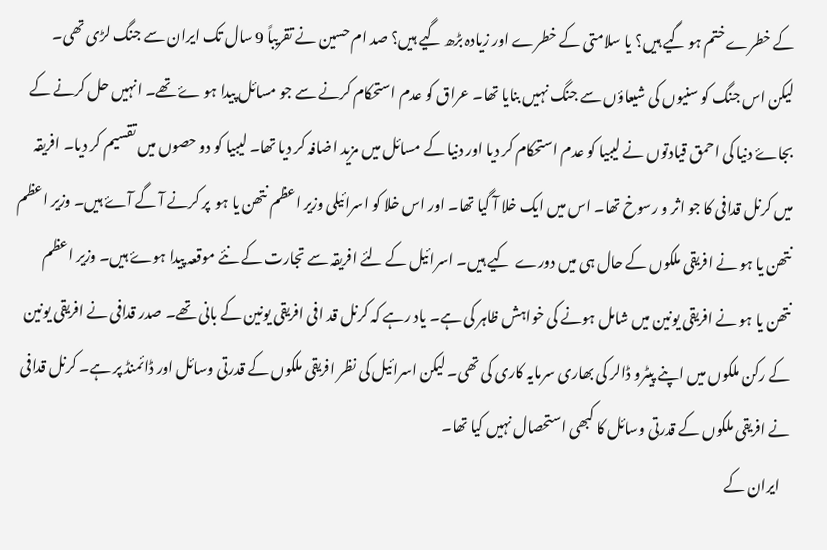کے خطرے ختم ہو گیے ہیں؟ یا سلامتی کے خطرے اور زیادہ بڑھ گیے ہیں؟ صد ام حسین نے تقریباً 9 سال تک ایران سے جنگ لڑی تھی۔ لیکن اس جنگ کو سنیوں کی شیعاؤں سے جنگ نہیں بنایا تھا۔ عراق کو عدم استحکام کرنے سے جو مسائل پیدا ہو ۓ تھے۔ انہیں حل کرنے کے بجاۓ دنیا کی احمق قیادتوں نے لیبیا کو عدم استحکام کر دیا اور دنیا کے مسائل میں مزید اضافہ کر دیا تھا۔ لیبیا کو دو حصوں میں تقسیم کر دیا۔ افریقہ میں کرنل قدافی کا جو اثر و رسوخ تھا۔ اس میں ایک خلا آ گیا تھا۔ اور اس خلا کو اسرائیلی وزیر اعظم نتھن یا ہو  پر کرنے آ گے آۓ ہیں۔ وزیر اعظم  نتھن یا ہو نے افریقی ملکوں کے حال ہی میں دورے  کیے ہیں۔ اسرائیل کے لئے افریقہ سے تجارت کے نئے موقعہ پیدا ہوۓ ہیں۔ وزیر اعظم نتھن یا ہو نے افریقی یونین میں شامل ہونے کی خواہش ظاہر کی ہے۔ یاد رہے کہ کرنل قد افی افریقی یونین کے بانی تھے۔ صدر قدافی نے افریقی یونین کے رکن ملکوں میں اپنے پیٹرو ڈالر کی بھاری سرمایہ کاری کی تھی۔ لیکن اسرائیل کی نظر افریقی ملکوں کے قدرتی وسائل اور ڈائمنڈ پر ہے۔ کرنل قدافی نے افریقی ملکوں کے قدرتی وسائل کا کبھی استحصال نہیں کیا تھا۔
   ایران کے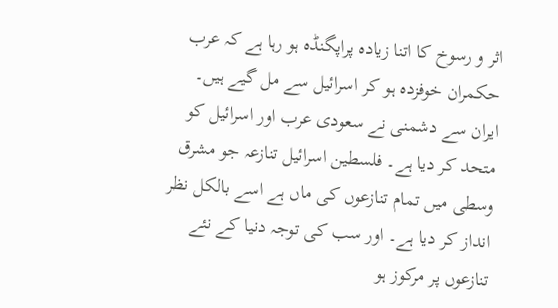اثر و رسوخ کا اتنا زیادہ پراپگنڈہ ہو رہا ہے کہ عرب حکمران خوفزدہ ہو کر اسرائیل سے مل گیے ہیں۔ ایران سے دشمنی نے سعودی عرب اور اسرائیل کو متحد کر دیا ہے۔ فلسطین اسرائیل تنازعہ جو مشرق وسطی میں تمام تنازعوں کی ماں ہے اسے بالکل نظر انداز کر دیا ہے۔ اور سب کی توجہ دنیا کے نئے تنازعوں پر مرکوز ہو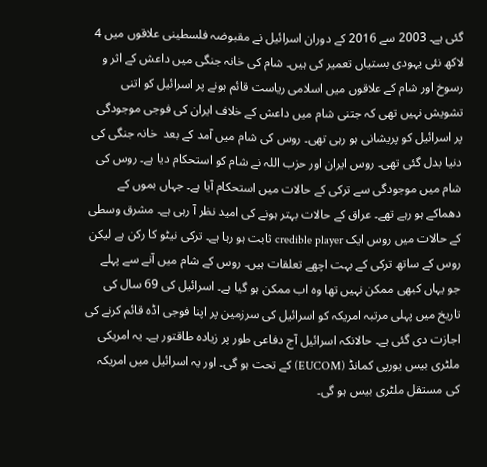گئی ہے۔ 2003 سے 2016 کے دوران اسرائیل نے مقبوضہ فلسطینی علاقوں میں 4 لاکھ نئی یہودی بستیاں تعمیر کی ہیں۔ شام کی خانہ جنگی میں داعش کے اثر و رسوخ اور شام کے علاقوں میں اسلامی ریاست قائم ہونے پر اسرائیل کو اتنی تشویش نہیں تھی کہ جتنی شام میں داعش کے خلاف ایران کی فوجی موجودگی پر اسرائیل کو پریشانی ہو رہی تھی۔ روس کی شام میں آمد کے بعد  خانہ جنگی کی دنیا بدل گئی تھی۔ روس ایران اور حزب اللہ نے شام کو استحکام دیا ہے۔ روس کی شام میں موجودگی سے ترکی کے حالات میں استحکام آیا ہے۔ جہاں بموں کے دھماکے ہو رہے تھے۔ عراق کے حالات بہتر ہونے کی امید نظر آ رہی ہے۔ مشرق وسطی کے حالات میں روس ایک credible player ثابت ہو رہا ہے۔ ترکی نیٹو کا رکن ہے لیکن روس کے ساتھ ترکی کے بہت اچھے تعلقات ہیں۔ روس کے شام میں آنے سے پہلے جو یہاں کبھی ممکن نہیں تھا وہ اب ممکن ہو گیا ہے۔ اسرائیل کی 69 سال کی تاریخ میں پہلی مرتبہ امریکہ کو اسرائیل کی سرزمین پر اپنا فوجی اڈہ قائم کرنے کی اجازت دی گئی ہے۔ حالانکہ اسرائیل آج دفاعی طور پر زیادہ طاقتور ہے۔ یہ امریکی ملٹری بیس یورپی کمانڈ (EUCOM) کے تحت ہو گی۔ اور یہ اسرائیل میں امریکہ کی مستقل ملٹری بیس ہو گی۔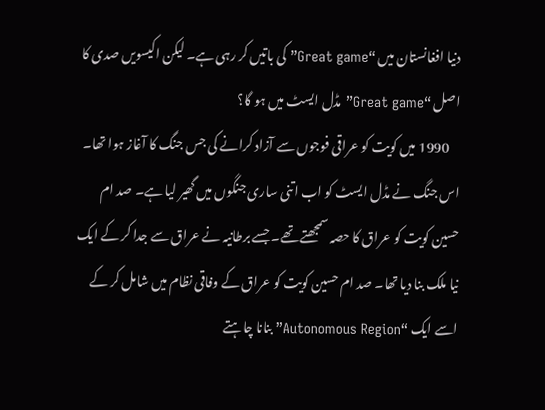دنیا افغانستان میں “Great game” کی باتیں کر رہی ہے۔ لیکن اکیسویں صدی کا اصل “Great game” مڈل ایسٹ میں ہو گا؟
    1990 میں کویت کو عراقی فوجوں سے آزاد کرانے کی جس جنگ کا آغاز ہوا تھا۔ اس جنگ نے مڈل ایسٹ کو اب اتنی ساری جنگوں میں گھیر لیا ہے۔ صد ام حسین کویت کو عراق کا حصہ سمجھتے تھے۔ جسے برطانیہ نے عراق سے جدا کر کے ایک نیا ملک بنا دیا تھا۔ صد ام حسین کویت کو عراق کے وفاقی نظام میں شامل کر کے اسے ایک “Autonomous Region” بنانا چاہتے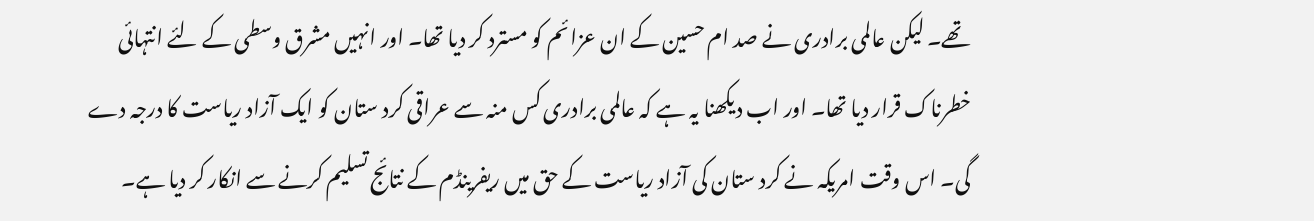تھے۔ لیکن عالمی برادری نے صد ام حسین کے ان عزائم کو مسترد کر دیا تھا۔ اور انہیں مشرق وسطی کے لئے انتہائی خطرناک قرار دیا تھا۔ اور اب دیکھنا یہ ہے کہ عالمی برادری کس منہ سے عراقی کرد ستان کو ایک آزاد ریاست کا درجہ دے گی۔ اس وقت امریکہ نے کرد ستان کی آزاد ریاست کے حق میں ریفرینڈم کے نتائج تسلیم کرنے سے انکار کر دیا ہے۔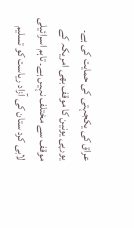عراق کی یکجہتی کی حمایت کی ہے۔ یورپی یونین کا موقف بھی امریکہ کے موقف سے مختلف نہیں ہے۔ تاہم اسرائیلی لابی کرد ستان کی آزاد ریاست کو تسلیم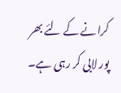کرانے کے لئے بھر پور لابی کر رہی ہے۔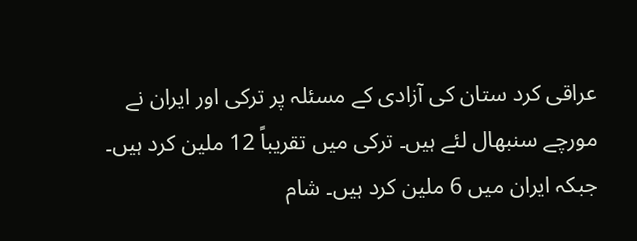عراقی کرد ستان کی آزادی کے مسئلہ پر ترکی اور ایران نے مورچے سنبھال لئے ہیں۔ ترکی میں تقریباً 12 ملین کرد ہیں۔ جبکہ ایران میں 6 ملین کرد ہیں۔ شام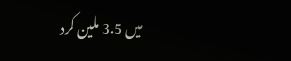میں 3.5 ملین کرد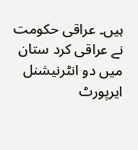ہیں۔ عراقی حکومت نے عراقی کرد ستان میں دو انٹرنیشنل ایرپورٹ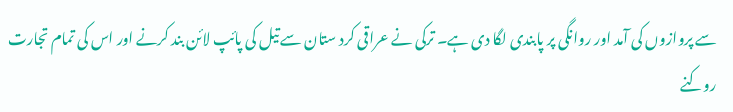سے پروازوں کی آمد اور روانگی پر پابندی لگا دی ہے۔ ترکی نے عراقی کرد ستان سے تیل کی پائپ لائن بند کرنے اور اس کی تمام تجارت روکنے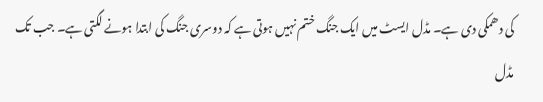کی دھمکی دی ہے۔ مڈل ایسٹ میں ایک جنگ ختم نہیں ہوتی ہے کہ دوسری جنگ کی ابتدا ہونے لگتی ہے۔ جب تک مڈل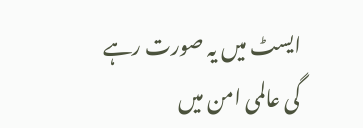ایسٹ میں یہ صورت رہے گی عالمی امن میں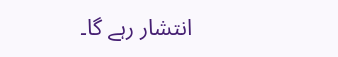انتشار رہے گا۔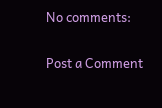No comments:

Post a Comment